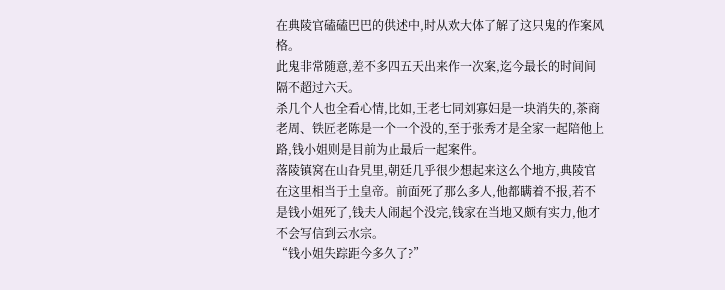在典陵官磕磕巴巴的供述中,时从欢大体了解了这只鬼的作案风格。
此鬼非常随意,差不多四五天出来作一次案,迄今最长的时间间隔不超过六天。
杀几个人也全看心情,比如,王老七同刘寡妇是一块消失的,茶商老周、铁匠老陈是一个一个没的,至于张秀才是全家一起陪他上路,钱小姐则是目前为止最后一起案件。
落陵镇窝在山旮旯里,朝廷几乎很少想起来这么个地方,典陵官在这里相当于土皇帝。前面死了那么多人,他都瞒着不报,若不是钱小姐死了,钱夫人闹起个没完,钱家在当地又颇有实力,他才不会写信到云水宗。
“钱小姐失踪距今多久了?”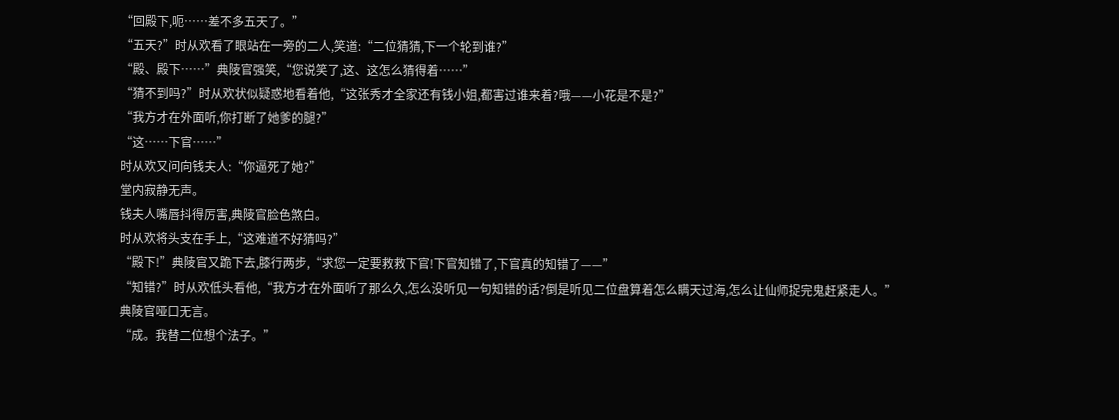“回殿下,呃……差不多五天了。”
“五天?”时从欢看了眼站在一旁的二人,笑道:“二位猜猜,下一个轮到谁?”
“殿、殿下……”典陵官强笑,“您说笑了,这、这怎么猜得着……”
“猜不到吗?”时从欢状似疑惑地看着他,“这张秀才全家还有钱小姐,都害过谁来着?哦——小花是不是?”
“我方才在外面听,你打断了她爹的腿?”
“这……下官……”
时从欢又问向钱夫人:“你逼死了她?”
堂内寂静无声。
钱夫人嘴唇抖得厉害,典陵官脸色煞白。
时从欢将头支在手上,“这难道不好猜吗?”
“殿下!”典陵官又跪下去,膝行两步,“求您一定要救救下官!下官知错了,下官真的知错了——”
“知错?”时从欢低头看他,“我方才在外面听了那么久,怎么没听见一句知错的话?倒是听见二位盘算着怎么瞒天过海,怎么让仙师捉完鬼赶紧走人。”
典陵官哑口无言。
“成。我替二位想个法子。”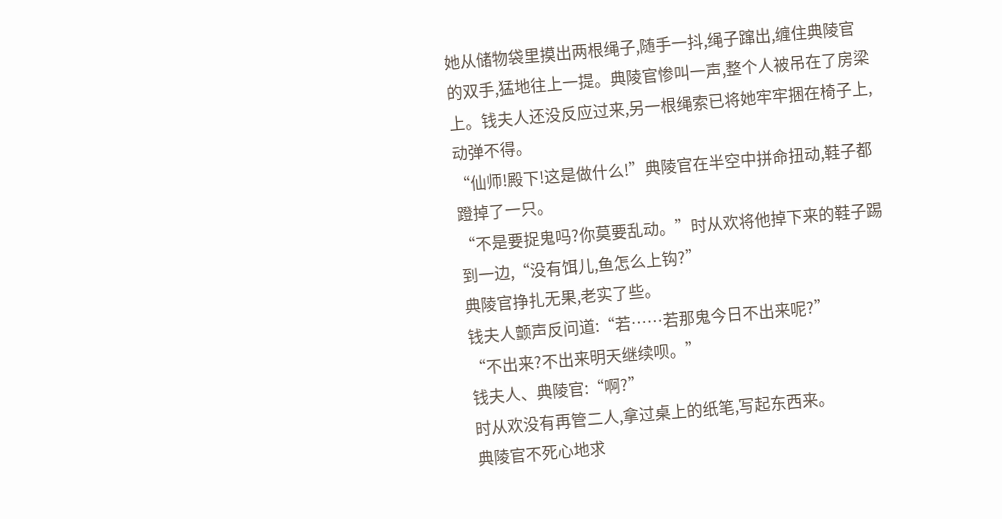她从储物袋里摸出两根绳子,随手一抖,绳子蹿出,缠住典陵官的双手,猛地往上一提。典陵官惨叫一声,整个人被吊在了房梁上。钱夫人还没反应过来,另一根绳索已将她牢牢捆在椅子上,动弹不得。
“仙师!殿下!这是做什么!”典陵官在半空中拼命扭动,鞋子都蹬掉了一只。
“不是要捉鬼吗?你莫要乱动。”时从欢将他掉下来的鞋子踢到一边,“没有饵儿,鱼怎么上钩?”
典陵官挣扎无果,老实了些。
钱夫人颤声反问道:“若……若那鬼今日不出来呢?”
“不出来?不出来明天继续呗。”
钱夫人、典陵官:“啊?”
时从欢没有再管二人,拿过桌上的纸笔,写起东西来。
典陵官不死心地求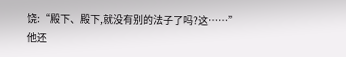饶:“殿下、殿下,就没有别的法子了吗?这……”
他还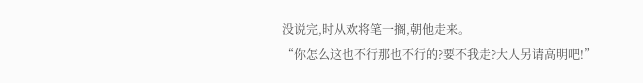没说完,时从欢将笔一搁,朝他走来。
“你怎么这也不行那也不行的?要不我走?大人另请高明吧!”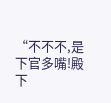“不不不,是下官多嘴!殿下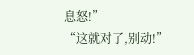息怒!”
“这就对了,别动!”